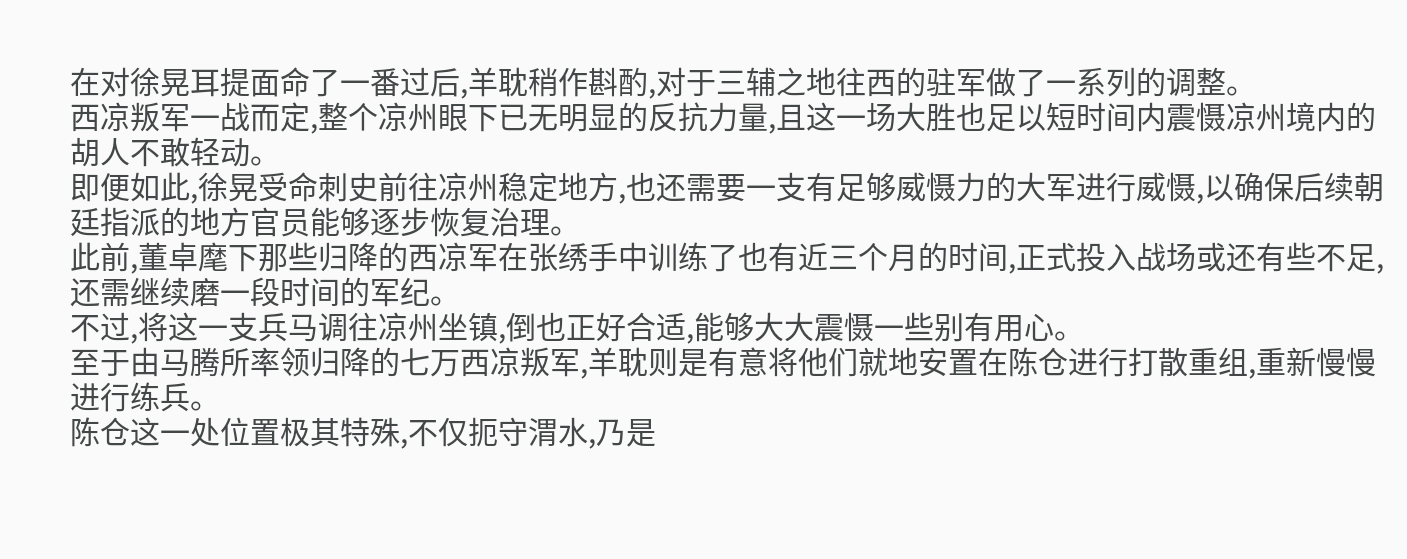在对徐晃耳提面命了一番过后,羊耽稍作斟酌,对于三辅之地往西的驻军做了一系列的调整。
西凉叛军一战而定,整个凉州眼下已无明显的反抗力量,且这一场大胜也足以短时间内震慑凉州境内的胡人不敢轻动。
即便如此,徐晃受命刺史前往凉州稳定地方,也还需要一支有足够威慑力的大军进行威慑,以确保后续朝廷指派的地方官员能够逐步恢复治理。
此前,董卓麾下那些归降的西凉军在张绣手中训练了也有近三个月的时间,正式投入战场或还有些不足,还需继续磨一段时间的军纪。
不过,将这一支兵马调往凉州坐镇,倒也正好合适,能够大大震慑一些别有用心。
至于由马腾所率领归降的七万西凉叛军,羊耽则是有意将他们就地安置在陈仓进行打散重组,重新慢慢进行练兵。
陈仓这一处位置极其特殊,不仅扼守渭水,乃是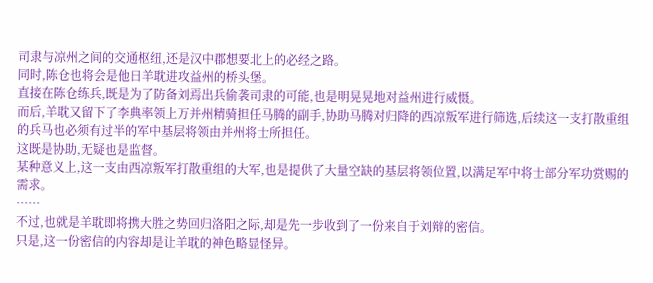司隶与凉州之间的交通枢纽,还是汉中郡想要北上的必经之路。
同时,陈仓也将会是他日羊耽进攻益州的桥头堡。
直接在陈仓练兵,既是为了防备刘焉出兵偷袭司隶的可能,也是明晃晃地对益州进行威慑。
而后,羊耽又留下了李典率领上万并州精骑担任马腾的副手,协助马腾对归降的西凉叛军进行筛选,后续这一支打散重组的兵马也必须有过半的军中基层将领由并州将士所担任。
这既是协助,无疑也是监督。
某种意义上,这一支由西凉叛军打散重组的大军,也是提供了大量空缺的基层将领位置,以满足军中将士部分军功赏赐的需求。
……
不过,也就是羊耽即将携大胜之势回归洛阳之际,却是先一步收到了一份来自于刘辩的密信。
只是,这一份密信的内容却是让羊耽的神色略显怪异。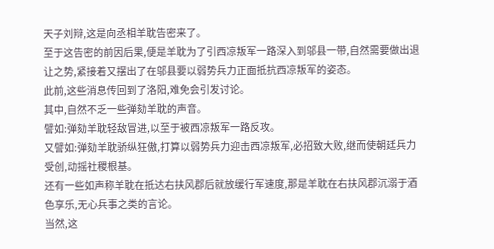天子刘辩,这是向丞相羊耽告密来了。
至于这告密的前因后果,便是羊耽为了引西凉叛军一路深入到邬县一带,自然需要做出退让之势,紧接着又摆出了在邬县要以弱势兵力正面抵抗西凉叛军的姿态。
此前,这些消息传回到了洛阳,难免会引发讨论。
其中,自然不乏一些弹劾羊耽的声音。
譬如:弹劾羊耽轻敌冒进,以至于被西凉叛军一路反攻。
又譬如:弹劾羊耽骄纵狂傲,打算以弱势兵力迎击西凉叛军,必招致大败,继而使朝廷兵力受创,动摇社稷根基。
还有一些如声称羊耽在抵达右扶风郡后就放缓行军速度,那是羊耽在右扶风郡沉溺于酒色享乐,无心兵事之类的言论。
当然,这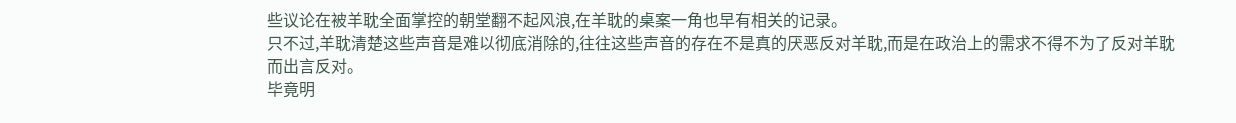些议论在被羊耽全面掌控的朝堂翻不起风浪,在羊耽的桌案一角也早有相关的记录。
只不过,羊耽清楚这些声音是难以彻底消除的,往往这些声音的存在不是真的厌恶反对羊耽,而是在政治上的需求不得不为了反对羊耽而出言反对。
毕竟明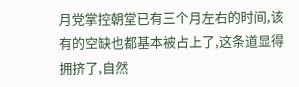月党掌控朝堂已有三个月左右的时间,该有的空缺也都基本被占上了,这条道显得拥挤了,自然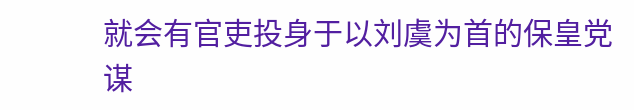就会有官吏投身于以刘虞为首的保皇党谋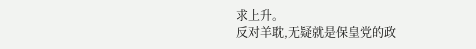求上升。
反对羊耽,无疑就是保皇党的政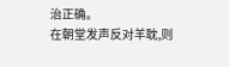治正确。
在朝堂发声反对羊耽,则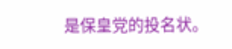是保皇党的投名状。